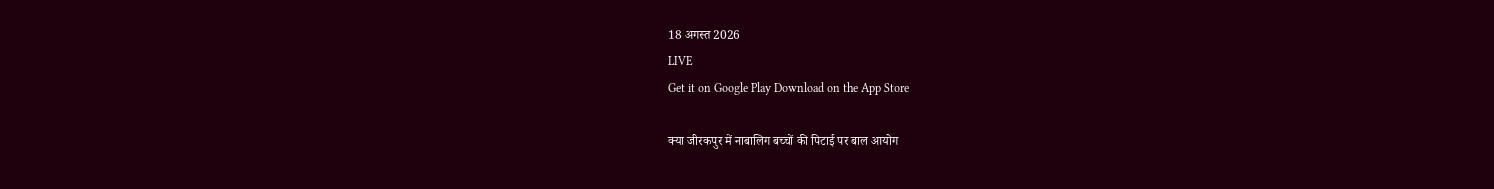18 अगस्त 2026
LIVE
Get it on Google Play Download on the App Store

क्या जीरकपुर में नाबालिग बच्चों की पिटाई पर बाल आयोग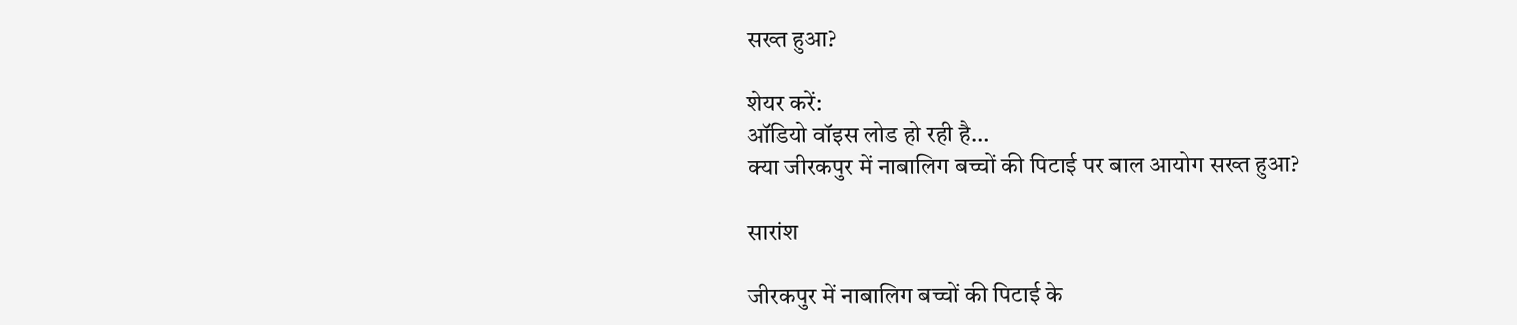सख्त हुआ?

शेयर करें:
ऑडियो वॉइस लोड हो रही है…
क्या जीरकपुर में नाबालिग बच्चों की पिटाई पर बाल आयोग सख्त हुआ?

सारांश

जीरकपुर में नाबालिग बच्चों की पिटाई के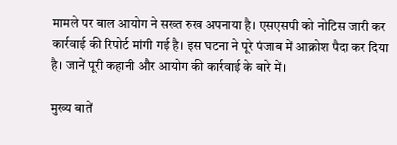मामले पर बाल आयोग ने सख्त रुख अपनाया है। एसएसपी को नोटिस जारी कर कार्रवाई की रिपोर्ट मांगी गई है। इस घटना ने पूरे पंजाब में आक्रोश पैदा कर दिया है। जानें पूरी कहानी और आयोग की कार्रवाई के बारे में।

मुख्य बातें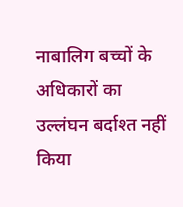नाबालिग बच्चों के अधिकारों का उल्लंघन बर्दाश्त नहीं किया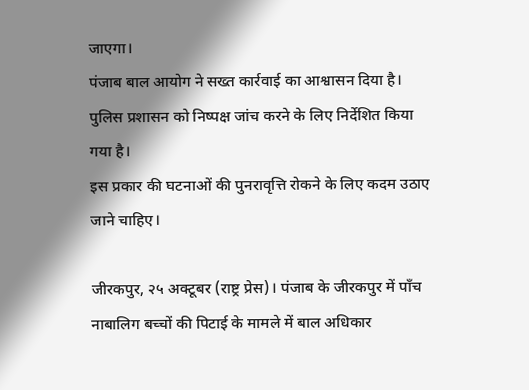जाएगा।
पंजाब बाल आयोग ने सख्त कार्रवाई का आश्वासन दिया है।
पुलिस प्रशासन को निष्पक्ष जांच करने के लिए निर्देशित किया गया है।
इस प्रकार की घटनाओं की पुनरावृत्ति रोकने के लिए कदम उठाए जाने चाहिए।

जीरकपुर, २५ अक्टूबर (राष्ट्र प्रेस)। पंजाब के जीरकपुर में पाँच नाबालिग बच्चों की पिटाई के मामले में बाल अधिकार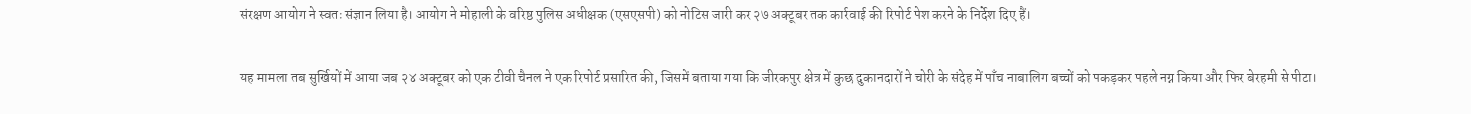संरक्षण आयोग ने स्वतः संज्ञान लिया है। आयोग ने मोहाली के वरिष्ठ पुलिस अधीक्षक (एसएसपी) को नोटिस जारी कर २७ अक्टूबर तक कार्रवाई की रिपोर्ट पेश करने के निर्देश दिए हैं।

यह मामला तब सुर्खियों में आया जब २४ अक्टूबर को एक टीवी चैनल ने एक रिपोर्ट प्रसारित की, जिसमें बताया गया कि जीरकपुर क्षेत्र में कुछ दुकानदारों ने चोरी के संदेह में पाँच नाबालिग बच्चों को पकड़कर पहले नग्न किया और फिर बेरहमी से पीटा।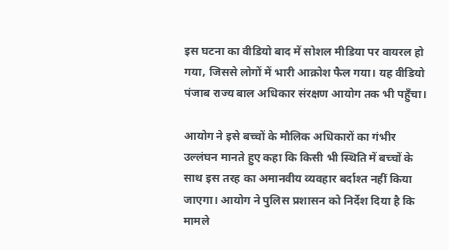इस घटना का वीडियो बाद में सोशल मीडिया पर वायरल हो गया, जिससे लोगों में भारी आक्रोश फैल गया। यह वीडियो पंजाब राज्य बाल अधिकार संरक्षण आयोग तक भी पहुँचा।

आयोग ने इसे बच्चों के मौलिक अधिकारों का गंभीर उल्लंघन मानते हुए कहा कि किसी भी स्थिति में बच्चों के साथ इस तरह का अमानवीय व्यवहार बर्दाश्त नहीं किया जाएगा। आयोग ने पुलिस प्रशासन को निर्देश दिया है कि मामले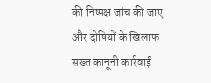की निष्पक्ष जांच की जाए और दोषियों के खिलाफ सख्त कानूनी कार्रवाई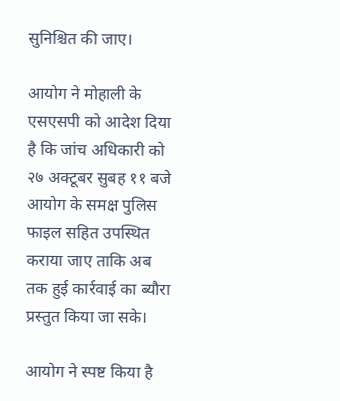सुनिश्चित की जाए।

आयोग ने मोहाली के एसएसपी को आदेश दिया है कि जांच अधिकारी को २७ अक्टूबर सुबह ११ बजे आयोग के समक्ष पुलिस फाइल सहित उपस्थित कराया जाए ताकि अब तक हुई कार्रवाई का ब्यौरा प्रस्तुत किया जा सके।

आयोग ने स्पष्ट किया है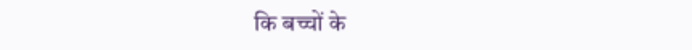कि बच्चों के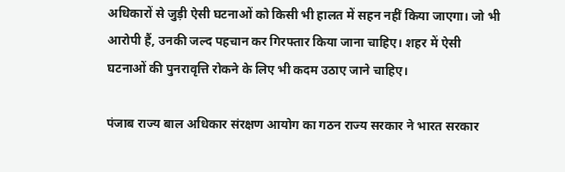अधिकारों से जुड़ी ऐसी घटनाओं को किसी भी हालत में सहन नहीं किया जाएगा। जो भी आरोपी हैं, उनकी जल्द पहचान कर गिरफ्तार किया जाना चाहिए। शहर में ऐसी घटनाओं की पुनरावृत्ति रोकने के लिए भी कदम उठाए जाने चाहिए।

पंजाब राज्य बाल अधिकार संरक्षण आयोग का गठन राज्य सरकार ने भारत सरकार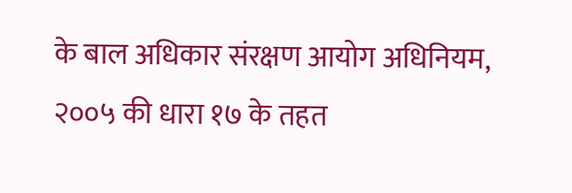के बाल अधिकार संरक्षण आयोग अधिनियम, २००५ की धारा १७ के तहत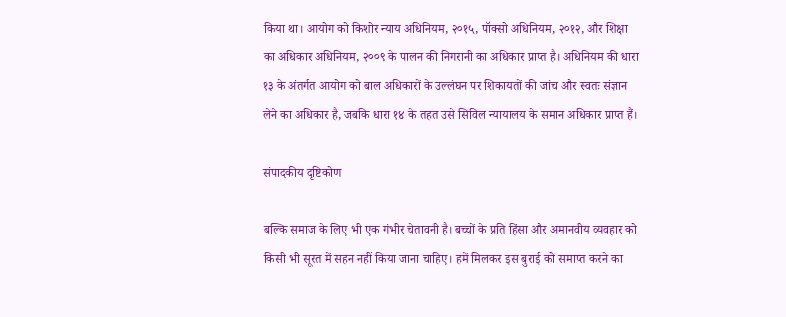किया था। आयोग को किशोर न्याय अधिनियम, २०१५, पॉक्सो अधिनियम, २०१२, और शिक्षा का अधिकार अधिनियम, २००९ के पालन की निगरानी का अधिकार प्राप्त है। अधिनियम की धारा १३ के अंतर्गत आयोग को बाल अधिकारों के उल्लंघन पर शिकायतों की जांच और स्वतः संज्ञान लेने का अधिकार है, जबकि धारा १४ के तहत उसे सिविल न्यायालय के समान अधिकार प्राप्त हैं।

संपादकीय दृष्टिकोण

बल्कि समाज के लिए भी एक गंभीर चेतावनी है। बच्चों के प्रति हिंसा और अमानवीय व्यवहार को किसी भी सूरत में सहन नहीं किया जाना चाहिए। हमें मिलकर इस बुराई को समाप्त करने का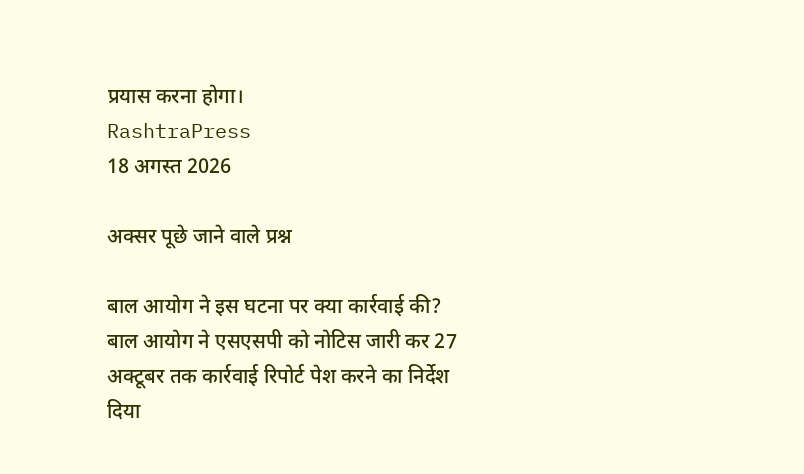प्रयास करना होगा।
RashtraPress
18 अगस्त 2026

अक्सर पूछे जाने वाले प्रश्न

बाल आयोग ने इस घटना पर क्या कार्रवाई की?
बाल आयोग ने एसएसपी को नोटिस जारी कर 27 अक्टूबर तक कार्रवाई रिपोर्ट पेश करने का निर्देश दिया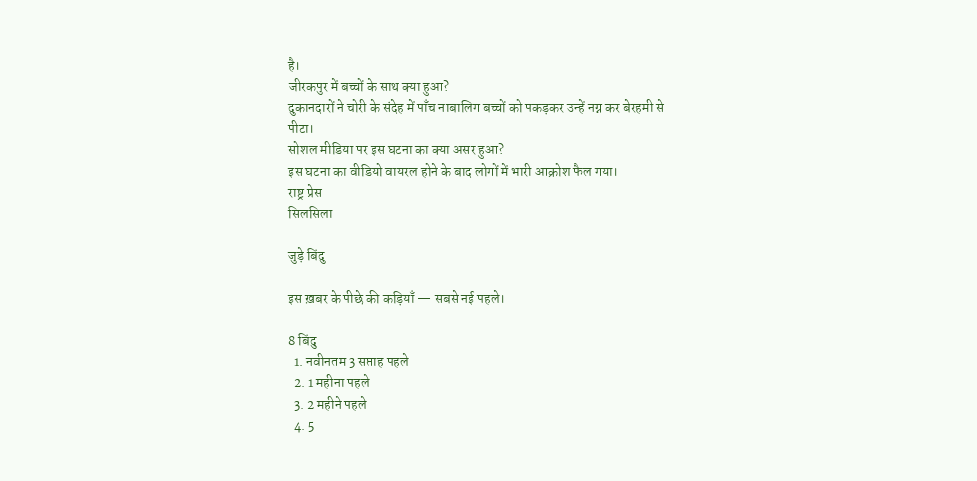है।
जीरकपुर में बच्चों के साथ क्या हुआ?
दुकानदारों ने चोरी के संदेह में पाँच नाबालिग बच्चों को पकड़कर उन्हें नग्न कर बेरहमी से पीटा।
सोशल मीडिया पर इस घटना का क्या असर हुआ?
इस घटना का वीडियो वायरल होने के बाद लोगों में भारी आक्रोश फैल गया।
राष्ट्र प्रेस
सिलसिला

जुड़े बिंदु

इस ख़बर के पीछे की कड़ियाँ — सबसे नई पहले।

8 बिंदु
  1. नवीनतम 3 सप्ताह पहले
  2. 1 महीना पहले
  3. 2 महीने पहले
  4. 5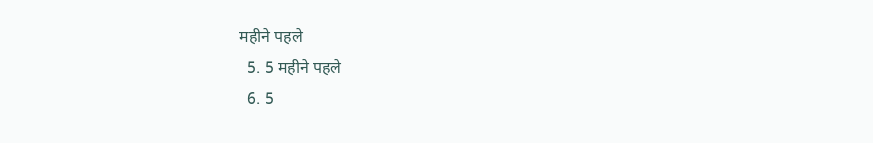महीने पहले
  5. 5 महीने पहले
  6. 5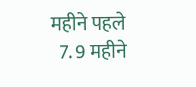महीने पहले
  7. 9 महीने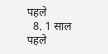पहले
  8. 1 साल पहले